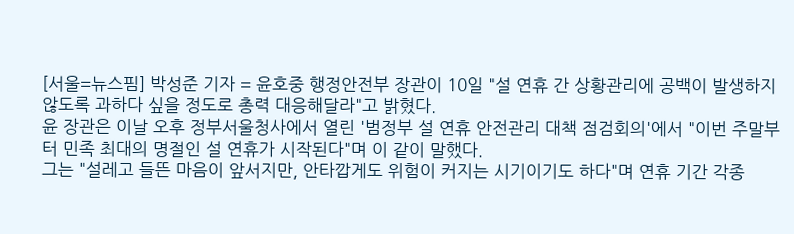[서울=뉴스핌] 박성준 기자 = 윤호중 행정안전부 장관이 10일 "설 연휴 간 상황관리에 공백이 발생하지 않도록 과하다 싶을 정도로 총력 대응해달라"고 밝혔다.
윤 장관은 이날 오후 정부서울청사에서 열린 '범정부 설 연휴 안전관리 대책 점검회의'에서 "이번 주말부터 민족 최대의 명절인 설 연휴가 시작된다"며 이 같이 말했다.
그는 "설레고 들뜬 마음이 앞서지만, 안타깝게도 위험이 커지는 시기이기도 하다"며 연휴 기간 각종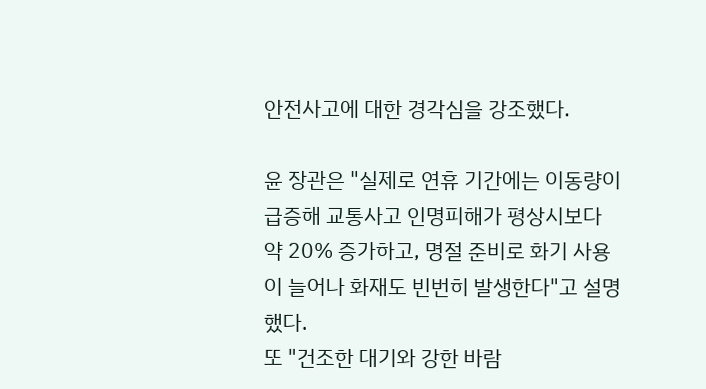안전사고에 대한 경각심을 강조했다.

윤 장관은 "실제로 연휴 기간에는 이동량이 급증해 교통사고 인명피해가 평상시보다 약 20% 증가하고, 명절 준비로 화기 사용이 늘어나 화재도 빈번히 발생한다"고 설명했다.
또 "건조한 대기와 강한 바람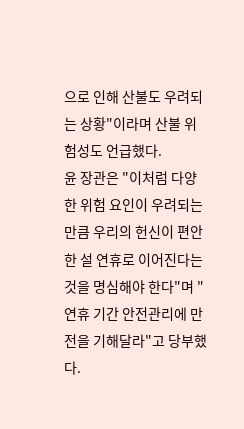으로 인해 산불도 우려되는 상황"이라며 산불 위험성도 언급했다.
윤 장관은 "이처럼 다양한 위험 요인이 우려되는 만큼 우리의 헌신이 편안한 설 연휴로 이어진다는 것을 명심해야 한다"며 "연휴 기간 안전관리에 만전을 기해달라"고 당부했다.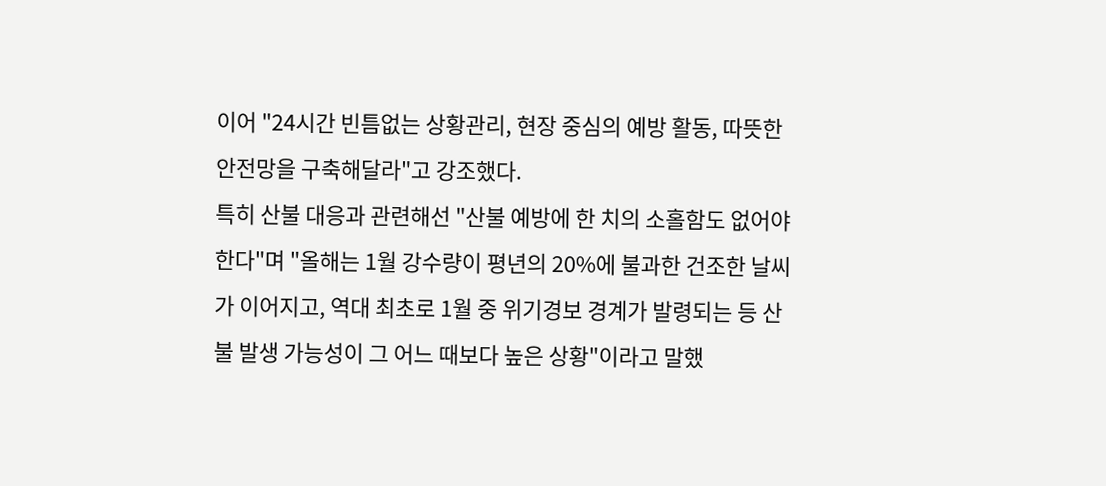이어 "24시간 빈틈없는 상황관리, 현장 중심의 예방 활동, 따뜻한 안전망을 구축해달라"고 강조했다.
특히 산불 대응과 관련해선 "산불 예방에 한 치의 소홀함도 없어야 한다"며 "올해는 1월 강수량이 평년의 20%에 불과한 건조한 날씨가 이어지고, 역대 최초로 1월 중 위기경보 경계가 발령되는 등 산불 발생 가능성이 그 어느 때보다 높은 상황"이라고 말했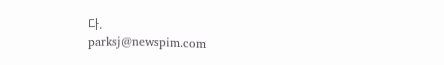다.
parksj@newspim.com